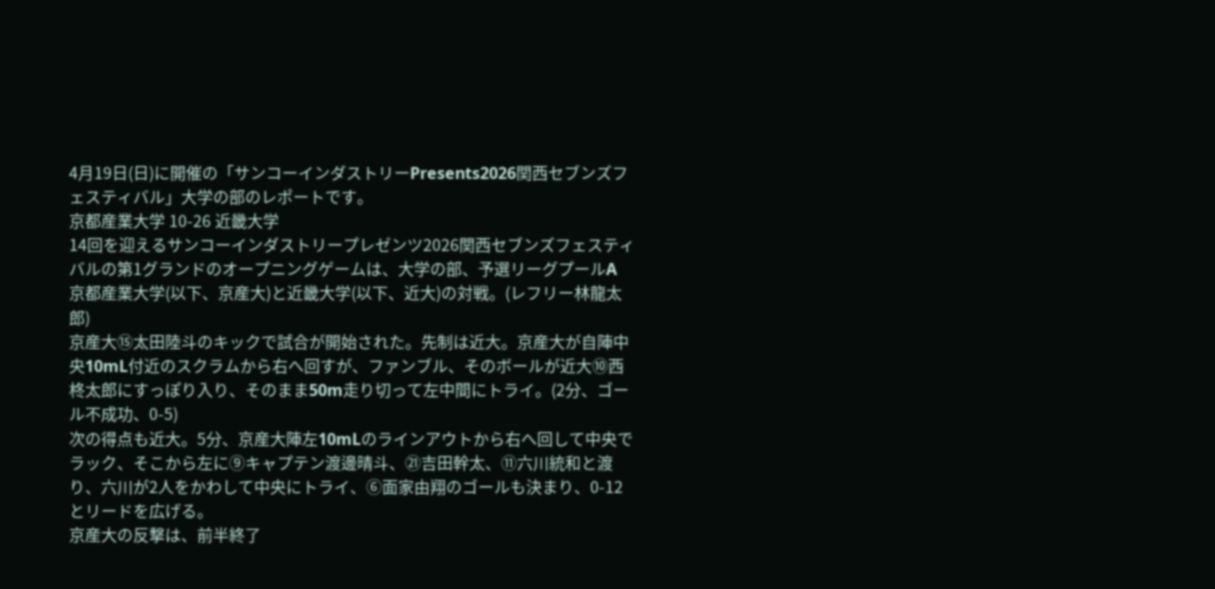4月19日(日)に開催の「サンコーインダストリーPresents2026関西セブンズフェスティバル」大学の部のレポートです。
京都産業大学 10-26 近畿大学
14回を迎えるサンコーインダストリープレゼンツ2026関西セブンズフェスティバルの第1グランドのオープニングゲームは、大学の部、予選リーグプールA 京都産業大学(以下、京産大)と近畿大学(以下、近大)の対戦。(レフリー林龍太郎)
京産大⑮太田陸斗のキックで試合が開始された。先制は近大。京産大が自陣中央10mL付近のスクラムから右へ回すが、ファンブル、そのボールが近大⑩西柊太郎にすっぽり入り、そのまま50m走り切って左中間にトライ。(2分、ゴール不成功、0-5)
次の得点も近大。5分、京産大陣左10mLのラインアウトから右へ回して中央でラック、そこから左に⑨キャプテン渡邊晴斗、㉑吉田幹太、⑪六川統和と渡り、六川が2人をかわして中央にトライ、⑥面家由翔のゴールも決まり、0-12とリードを広げる。
京産大の反撃は、前半終了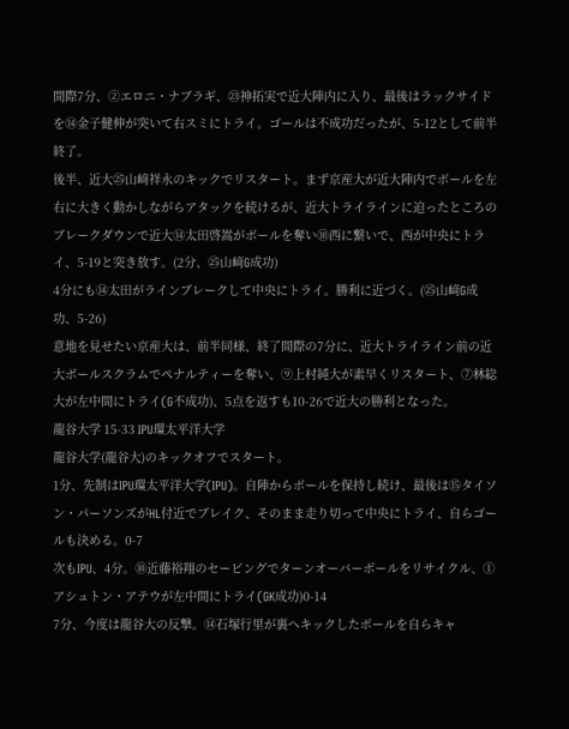間際7分、②エロニ・ナブラギ、㉓神拓実で近大陣内に入り、最後はラックサイドを⑭金子健伸が突いて右スミにトライ。ゴールは不成功だったが、5-12として前半終了。
後半、近大㉕山﨑祥永のキックでリスタート。まず京産大が近大陣内でボールを左右に大きく動かしながらアタックを続けるが、近大トライラインに迫ったところのブレークダウンで近大⑭太田啓嵩がボールを奪い⑩西に繋いで、西が中央にトライ、5-19と突き放す。(2分、㉕山﨑G成功)
4分にも⑭太田がラインブレークして中央にトライ。勝利に近づく。(㉕山﨑G成功、5-26)
意地を見せたい京産大は、前半同様、終了間際の7分に、近大トライライン前の近大ボールスクラムでペナルティーを奪い、⑨上村純大が素早くリスタート、⑦林総大が左中間にトライ(G不成功)、5点を返すも10-26で近大の勝利となった。
龍谷大学 15-33 IPU環太平洋大学
龍谷大学(龍谷大)のキックオフでスタート。
1分、先制はIPU環太平洋大学(IPU)。自陣からボールを保持し続け、最後は⑮タイソン・パーソンズがHL付近でブレイク、そのまま走り切って中央にトライ、自らゴールも決める。0-7
次もIPU、4分。⑩近藤裕翔のセービングでターンオーバーボールをリサイクル、①アシュトン・アテウが左中間にトライ(GK成功)0-14
7分、今度は龍谷大の反撃。⑭石塚行里が裏へキックしたボールを自らキャ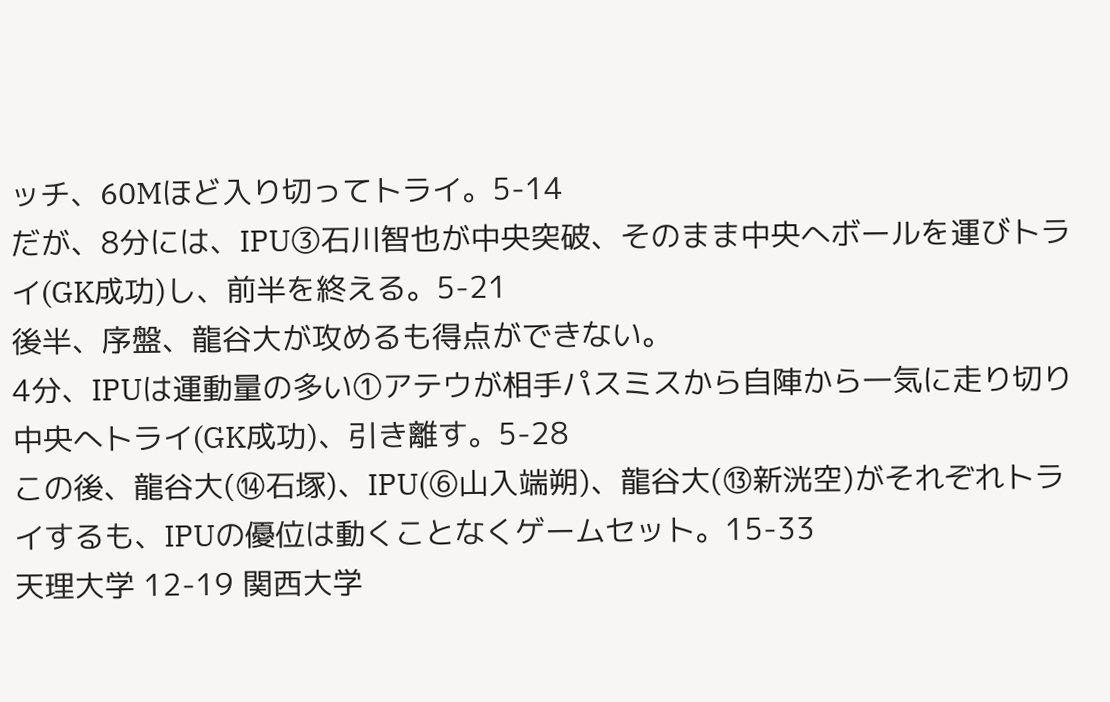ッチ、60Mほど入り切ってトライ。5-14
だが、8分には、IPU③石川智也が中央突破、そのまま中央へボールを運びトライ(GK成功)し、前半を終える。5-21
後半、序盤、龍谷大が攻めるも得点ができない。
4分、IPUは運動量の多い①アテウが相手パスミスから自陣から一気に走り切り中央へトライ(GK成功)、引き離す。5-28
この後、龍谷大(⑭石塚)、IPU(⑥山入端朔)、龍谷大(⑬新洸空)がそれぞれトライするも、IPUの優位は動くことなくゲームセット。15-33
天理大学 12-19 関西大学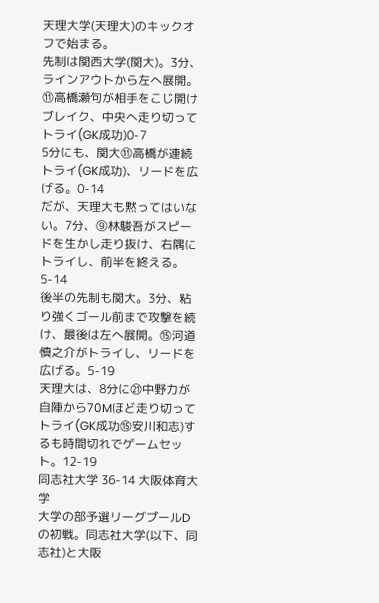天理大学(天理大)のキックオフで始まる。
先制は関西大学(関大)。3分、ラインアウトから左へ展開。⑪高橋瀬句が相手をこじ開けブレイク、中央へ走り切ってトライ(GK成功)0-7
5分にも、関大⑪高橋が連続トライ(GK成功)、リードを広げる。0-14
だが、天理大も黙ってはいない。7分、⑨林駿吾がスピードを生かし走り抜け、右隅にトライし、前半を終える。5-14
後半の先制も関大。3分、粘り強くゴール前まで攻撃を続け、最後は左へ展開。⑮河道慎之介がトライし、リードを広げる。5-19
天理大は、8分に㉑中野力が自陣から70Mほど走り切ってトライ(GK成功⑮安川和志)するも時間切れでゲームセット。12-19
同志社大学 36-14 大阪体育大学
大学の部予選リーグプールDの初戦。同志社大学(以下、同志社)と大阪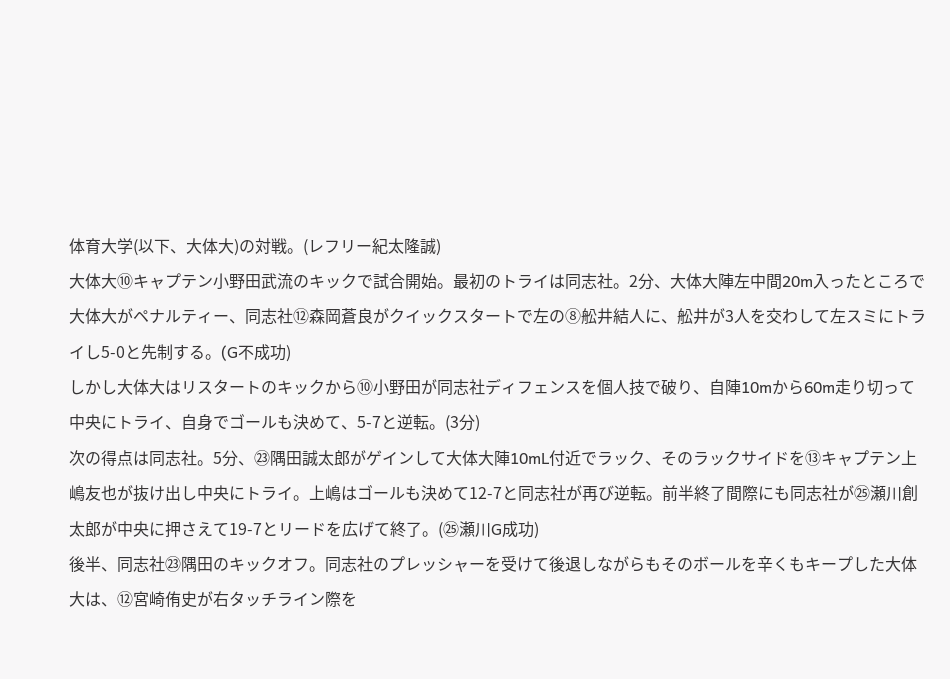体育大学(以下、大体大)の対戦。(レフリー紀太隆誠)
大体大⑩キャプテン小野田武流のキックで試合開始。最初のトライは同志社。2分、大体大陣左中間20m入ったところで大体大がペナルティー、同志社⑫森岡蒼良がクイックスタートで左の⑧舩井結人に、舩井が3人を交わして左スミにトライし5-0と先制する。(G不成功)
しかし大体大はリスタートのキックから⑩小野田が同志社ディフェンスを個人技で破り、自陣10mから60m走り切って中央にトライ、自身でゴールも決めて、5-7と逆転。(3分)
次の得点は同志社。5分、㉓隅田誠太郎がゲインして大体大陣10mL付近でラック、そのラックサイドを⑬キャプテン上嶋友也が抜け出し中央にトライ。上嶋はゴールも決めて12-7と同志社が再び逆転。前半終了間際にも同志社が㉕瀬川創太郎が中央に押さえて19-7とリードを広げて終了。(㉕瀬川G成功)
後半、同志社㉓隅田のキックオフ。同志社のプレッシャーを受けて後退しながらもそのボールを辛くもキープした大体大は、⑫宮崎侑史が右タッチライン際を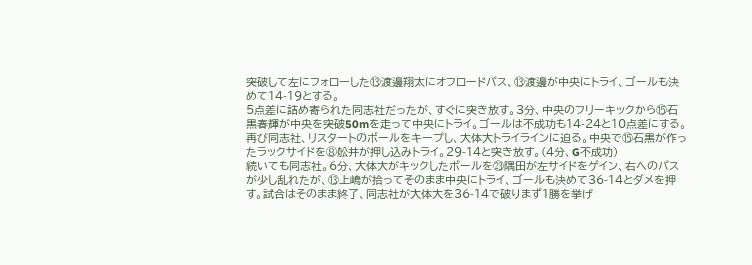突破して左にフォローした⑬渡邊翔太にオフロードパス、⑬渡邊が中央にトライ、ゴールも決めて14-19とする。
5点差に詰め寄られた同志社だったが、すぐに突き放す。3分、中央のフリーキックから⑮石黒春輝が中央を突破50mを走って中央にトライ。ゴールは不成功も14-24と10点差にする。
再び同志社、リスタートのボールをキープし、大体大トライラインに迫る。中央で⑮石黒が作ったラックサイドを⑧舩井が押し込みトライ。29-14と突き放す。(4分、G不成功)
続いても同志社。6分、大体大がキックしたボールを㉓隅田が左サイドをゲイン、右へのパスが少し乱れたが、⑬上嶋が拾ってそのまま中央にトライ、ゴールも決めて36-14とダメを押す。試合はそのまま終了、同志社が大体大を36-14で破りまず1勝を挙げ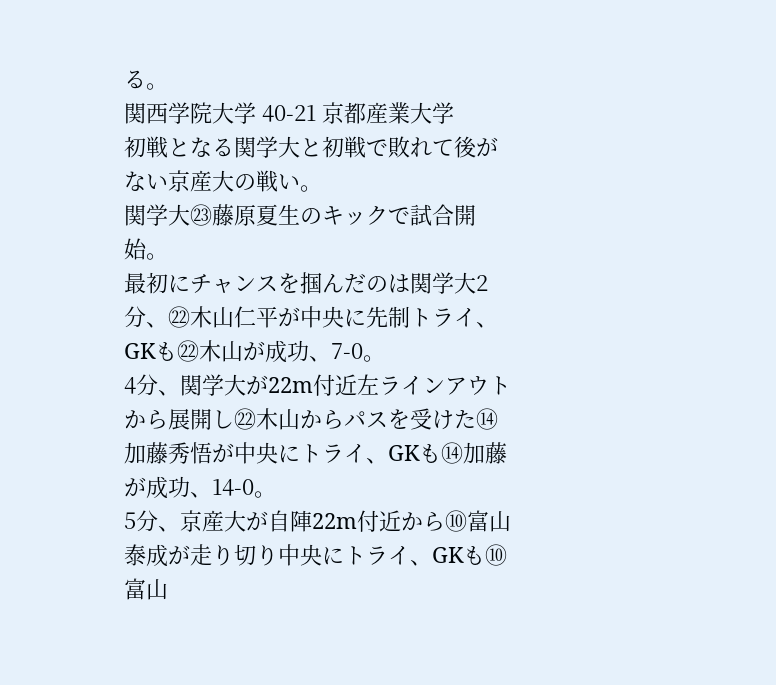る。
関西学院大学 40-21 京都産業大学
初戦となる関学大と初戦で敗れて後がない京産大の戦い。
関学大㉓藤原夏生のキックで試合開始。
最初にチャンスを掴んだのは関学大2分、㉒木山仁平が中央に先制トライ、GKも㉒木山が成功、7-0。
4分、関学大が22m付近左ラインアウトから展開し㉒木山からパスを受けた⑭加藤秀悟が中央にトライ、GKも⑭加藤が成功、14-0。
5分、京産大が自陣22m付近から⑩富山泰成が走り切り中央にトライ、GKも⑩富山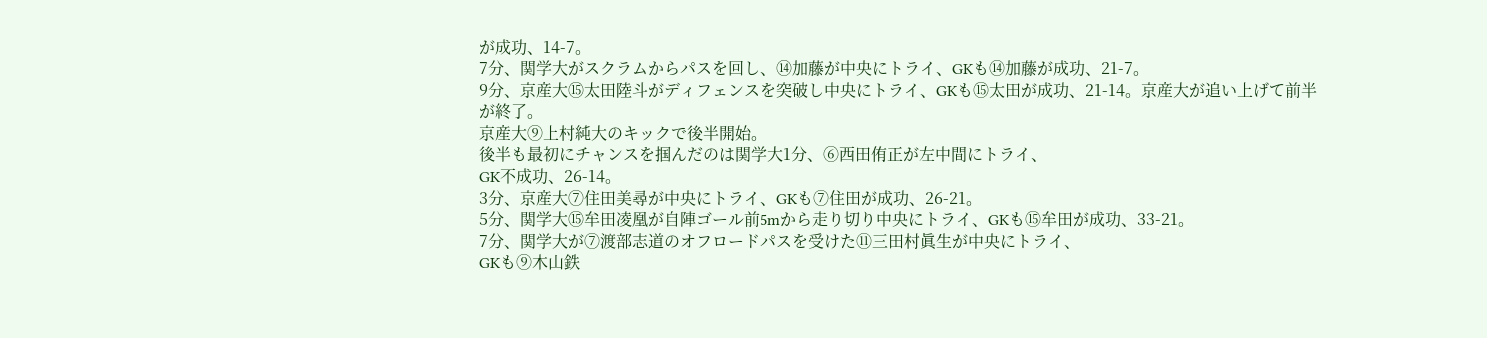が成功、14-7。
7分、関学大がスクラムからパスを回し、⑭加藤が中央にトライ、GKも⑭加藤が成功、21-7。
9分、京産大⑮太田陸斗がディフェンスを突破し中央にトライ、GKも⑮太田が成功、21-14。京産大が追い上げて前半が終了。
京産大⑨上村純大のキックで後半開始。
後半も最初にチャンスを掴んだのは関学大1分、⑥西田侑正が左中間にトライ、
GK不成功、26-14。
3分、京産大⑦住田美尋が中央にトライ、GKも⑦住田が成功、26-21。
5分、関学大⑮牟田凌凰が自陣ゴール前5mから走り切り中央にトライ、GKも⑮牟田が成功、33-21。
7分、関学大が⑦渡部志道のオフロードパスを受けた⑪三田村眞生が中央にトライ、
GKも⑨木山鉄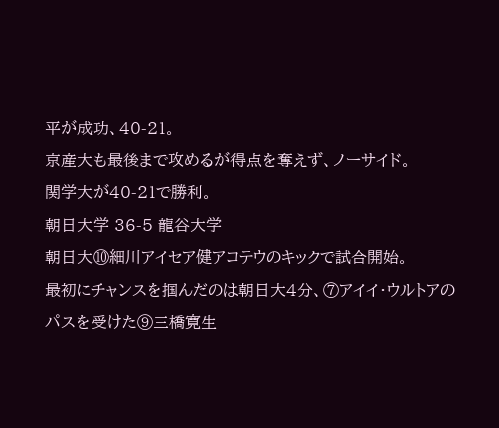平が成功、40-21。
京産大も最後まで攻めるが得点を奪えず、ノーサイド。
関学大が40-21で勝利。
朝日大学 36-5 龍谷大学
朝日大⑩細川アイセア健アコテウのキックで試合開始。
最初にチャンスを掴んだのは朝日大4分、⑦アイイ・ウルトアのパスを受けた⑨三橋寛生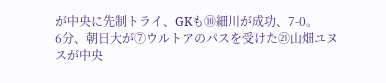が中央に先制トライ、GKも⑩細川が成功、7-0。
6分、朝日大が⑦ウルトアのパスを受けた㉑山畑ユヌスが中央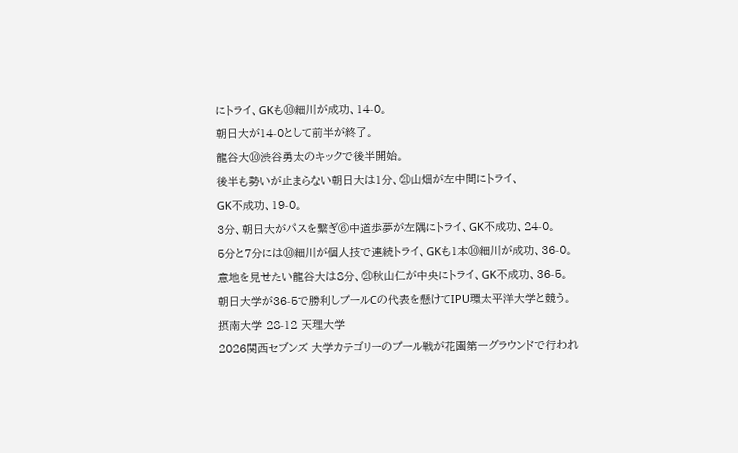にトライ、GKも⑩細川が成功、14-0。
朝日大が14-0として前半が終了。
龍谷大⑩渋谷勇太のキックで後半開始。
後半も勢いが止まらない朝日大は1分、㉑山畑が左中間にトライ、
GK不成功、19-0。
3分、朝日大がパスを繋ぎ⑥中道歩夢が左隅にトライ、GK不成功、24-0。
5分と7分には⑩細川が個人技で連続トライ、GKも1本⑩細川が成功、36-0。
意地を見せたい龍谷大は8分、㉑秋山仁が中央にトライ、GK不成功、36-5。
朝日大学が36-5で勝利しプールCの代表を懸けてIPU環太平洋大学と競う。
摂南大学 28-12 天理大学
2026関西セブンズ 大学カテゴリーのプール戦が花園第一グラウンドで行われ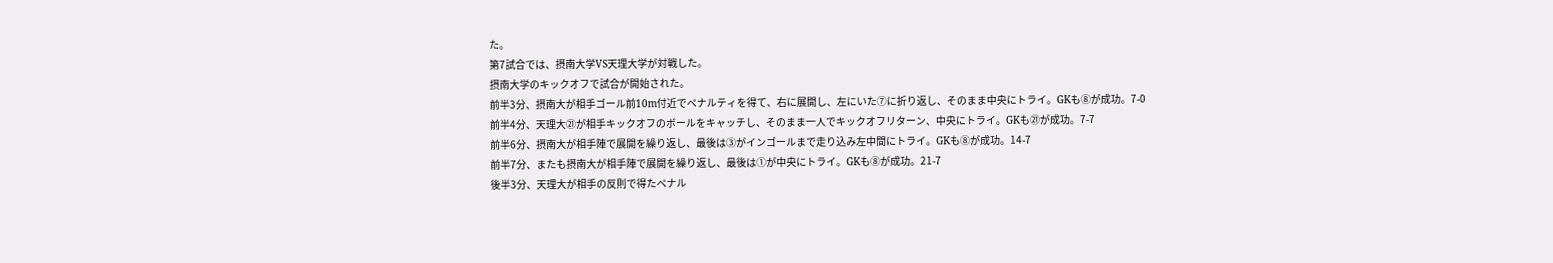た。
第7試合では、摂南大学VS天理大学が対戦した。
摂南大学のキックオフで試合が開始された。
前半3分、摂南大が相手ゴール前10m付近でペナルティを得て、右に展開し、左にいた⑦に折り返し、そのまま中央にトライ。GKも⑧が成功。7-0
前半4分、天理大㉑が相手キックオフのボールをキャッチし、そのまま一人でキックオフリターン、中央にトライ。GKも㉑が成功。7-7
前半6分、摂南大が相手陣で展開を繰り返し、最後は③がインゴールまで走り込み左中間にトライ。GKも⑧が成功。14-7
前半7分、またも摂南大が相手陣で展開を繰り返し、最後は①が中央にトライ。GKも⑧が成功。21-7
後半3分、天理大が相手の反則で得たペナル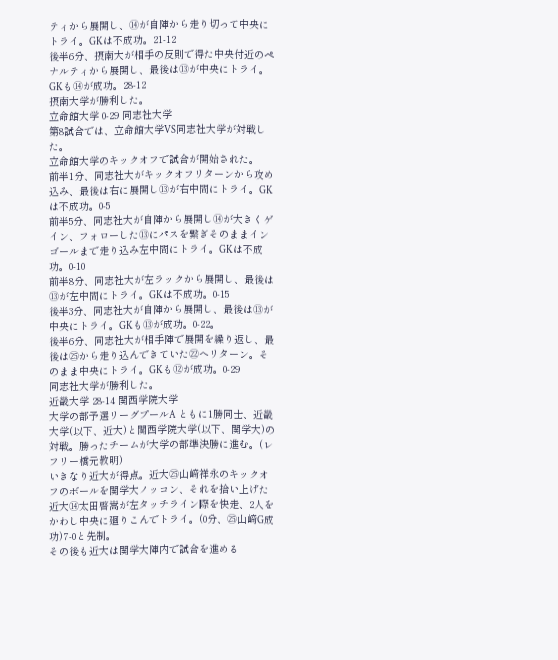ティから展開し、⑭が自陣から走り切って中央にトライ。GKは不成功。21-12
後半6分、摂南大が相手の反則で得た中央付近のペナルティから展開し、最後は⑬が中央にトライ。GKも⑭が成功。28-12
摂南大学が勝利した。
立命館大学 0-29 同志社大学
第8試合では、立命館大学VS同志社大学が対戦した。
立命館大学のキックオフで試合が開始された。
前半1分、同志社大がキックオフリターンから攻め込み、最後は右に展開し⑬が右中間にトライ。GKは不成功。0-5
前半5分、同志社大が自陣から展開し⑭が大きくゲイン、フォローした⑬にパスを繋ぎそのままインゴールまで走り込み左中間にトライ。GKは不成功。0-10
前半8分、同志社大が左ラックから展開し、最後は⑬が左中間にトライ。GKは不成功。0-15
後半3分、同志社大が自陣から展開し、最後は⑬が中央にトライ。GKも⑬が成功。0-22。
後半6分、同志社大が相手陣で展開を繰り返し、最後は㉕から走り込んできていた㉒へリターン。そのまま中央にトライ。GKも⑫が成功。0-29
同志社大学が勝利した。
近畿大学 28-14 関西学院大学
大学の部予選リーグプールA ともに1勝同士、近畿大学(以下、近大)と関西学院大学(以下、関学大)の対戦。勝ったチームが大学の部準決勝に進む。(レフリー橋元教明)
いきなり近大が得点。近大㉕山﨑祥永のキックオフのボールを関学大ノッコン、それを拾い上げた近大⑭太田啓嵩が左タッチライン際を快走、2人をかわし中央に廻りこんでトライ。(0分、㉕山﨑G成功)7-0と先制。
その後も近大は関学大陣内で試合を進める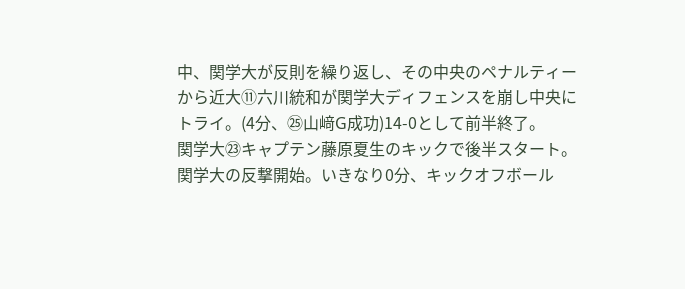中、関学大が反則を繰り返し、その中央のペナルティーから近大⑪六川統和が関学大ディフェンスを崩し中央にトライ。(4分、㉕山﨑G成功)14-0として前半終了。
関学大㉓キャプテン藤原夏生のキックで後半スタート。関学大の反撃開始。いきなり0分、キックオフボール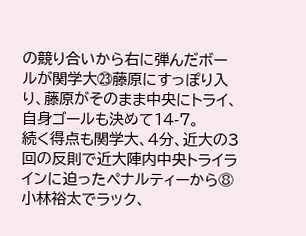の競り合いから右に弾んだボールが関学大㉓藤原にすっぽり入り、藤原がそのまま中央にトライ、自身ゴールも決めて14-7。
続く得点も関学大、4分、近大の3回の反則で近大陣内中央トライラインに迫ったペナルティーから⑧小林裕太でラック、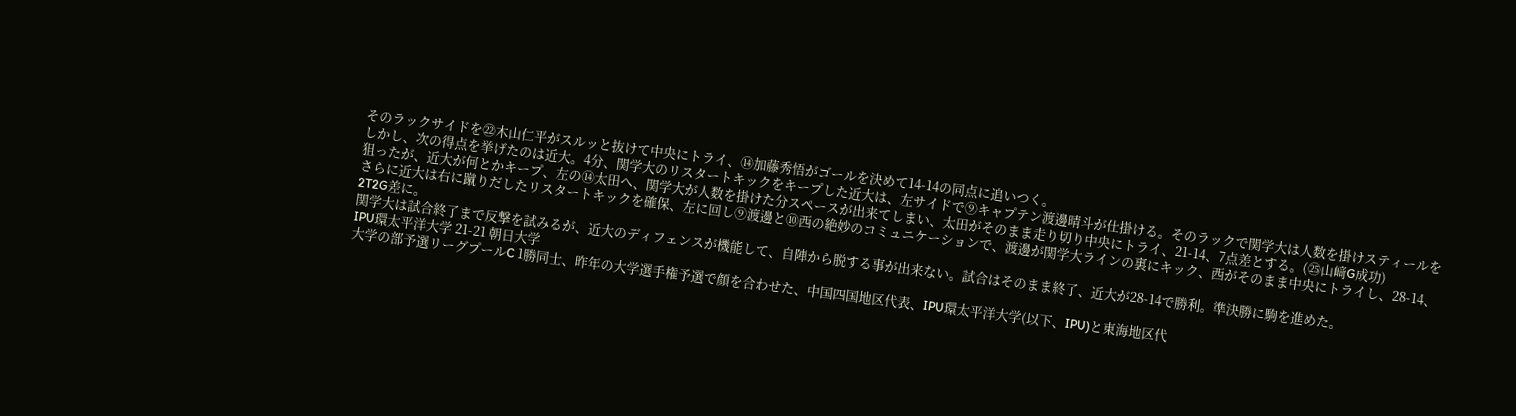そのラックサイドを㉒木山仁平がスルッと抜けて中央にトライ、⑭加藤秀悟がゴールを決めて14-14の同点に追いつく。
しかし、次の得点を挙げたのは近大。4分、関学大のリスタートキックをキープした近大は、左サイドで⑨キャプテン渡邊晴斗が仕掛ける。そのラックで関学大は人数を掛けスティールを狙ったが、近大が何とかキープ、左の⑭太田へ、関学大が人数を掛けた分スペースが出来てしまい、太田がそのまま走り切り中央にトライ、21-14、7点差とする。(㉕山﨑G成功)
さらに近大は右に蹴りだしたリスタートキックを確保、左に回し⑨渡邊と⑩西の絶妙のコミュニケーションで、渡邊が関学大ラインの裏にキック、西がそのまま中央にトライし、28-14、2T2G差に。
関学大は試合終了まで反撃を試みるが、近大のディフェンスが機能して、自陣から脱する事が出来ない。試合はそのまま終了、近大が28-14で勝利。準決勝に駒を進めた。
IPU環太平洋大学 21-21 朝日大学
大学の部予選リーグプールC 1勝同士、昨年の大学選手権予選で顔を合わせた、中国四国地区代表、IPU環太平洋大学(以下、IPU)と東海地区代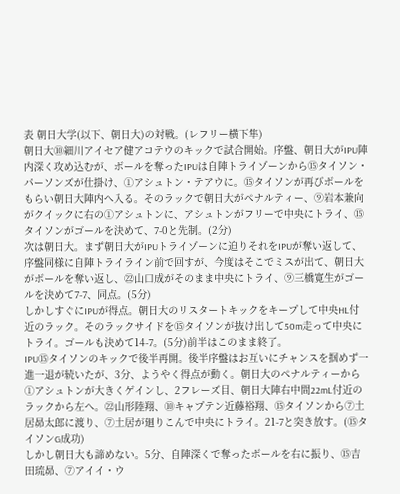表 朝日大学(以下、朝日大)の対戦。(レフリー横下隼)
朝日大⑩細川アイセア健アコテウのキックで試合開始。序盤、朝日大がIPU陣内深く攻め込むが、ボールを奪ったIPUは自陣トライゾーンから⑮タイソン・パーソンズが仕掛け、①アシュトン・テアウに。⑮タイソンが再びボールをもらい朝日大陣内へ入る。そのラックで朝日大がペナルティー、⑨岩本兼向がクイックに右の①アシュトンに、アシュトンがフリーで中央にトライ、⑮タイソンがゴールを決めて、7-0と先制。(2分)
次は朝日大。まず朝日大がIPUトライゾーンに迫りそれをIPUが奪い返して、序盤同様に自陣トライライン前で回すが、今度はそこでミスが出て、朝日大がボールを奪い返し、㉒山口成がそのまま中央にトライ、⑨三橋寛生がゴールを決めて7-7、同点。(5分)
しかしすぐにIPUが得点。朝日大のリスタートキックをキープして中央HL付近のラック。そのラックサイドを⑮タイソンが抜け出して50m走って中央にトライ。ゴールも決めて14-7。(5分)前半はこのまま終了。
IPU⑮タイソンのキックで後半再開。後半序盤はお互いにチャンスを掴めず一進一退が続いたが、3分、ようやく得点が動く。朝日大のペナルティーから①アシュトンが大きくゲインし、2フレーズ目、朝日大陣右中間22mL付近のラックから左へ。㉒山形陸翔、⑩キャプテン近藤裕翔、⑮タイソンから⑦土居昴太郎に渡り、⑦土居が廻りこんで中央にトライ。21-7と突き放す。(⑮タイソンG成功)
しかし朝日大も諦めない。5分、自陣深くで奪ったボールを右に振り、⑮吉田琉昴、⑦アイイ・ウ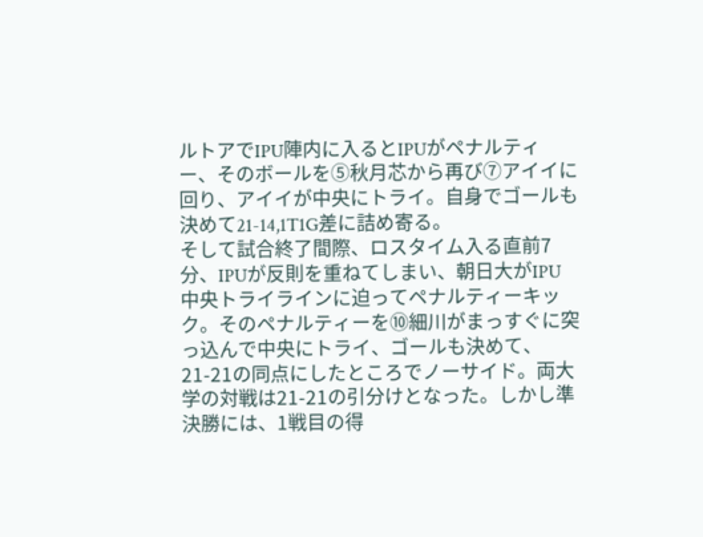ルトアでIPU陣内に入るとIPUがペナルティー、そのボールを⑤秋月芯から再び⑦アイイに回り、アイイが中央にトライ。自身でゴールも決めて21-14,1T1G差に詰め寄る。
そして試合終了間際、ロスタイム入る直前7分、IPUが反則を重ねてしまい、朝日大がIPU中央トライラインに迫ってペナルティーキック。そのペナルティーを⑩細川がまっすぐに突っ込んで中央にトライ、ゴールも決めて、21-21の同点にしたところでノーサイド。両大学の対戦は21-21の引分けとなった。しかし準決勝には、1戦目の得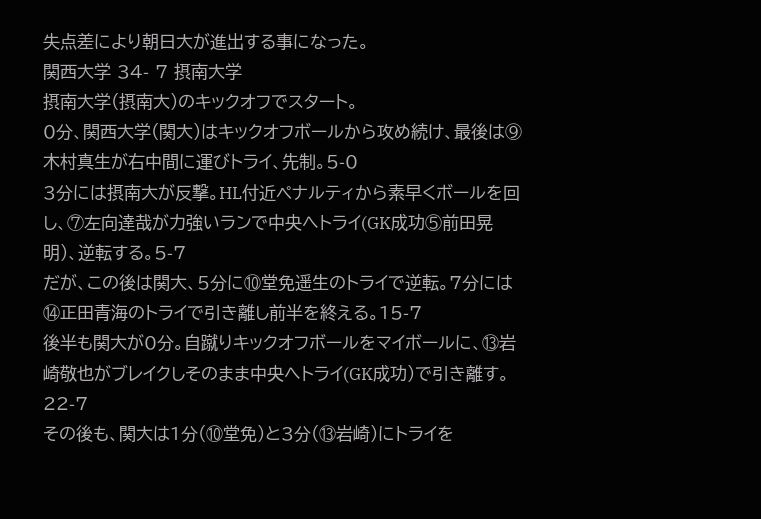失点差により朝日大が進出する事になった。
関西大学 34- 7 摂南大学
摂南大学(摂南大)のキックオフでスタート。
0分、関西大学(関大)はキックオフボールから攻め続け、最後は⑨木村真生が右中間に運びトライ、先制。5-0
3分には摂南大が反撃。HL付近ペナルティから素早くボールを回し、⑦左向達哉が力強いランで中央へトライ(GK成功⑤前田晃明)、逆転する。5-7
だが、この後は関大、5分に⑩堂免遥生のトライで逆転。7分には⑭正田青海のトライで引き離し前半を終える。15-7
後半も関大が0分。自蹴りキックオフボールをマイボールに、⑬岩崎敬也がブレイクしそのまま中央へトライ(GK成功)で引き離す。22-7
その後も、関大は1分(⑩堂免)と3分(⑬岩崎)にトライを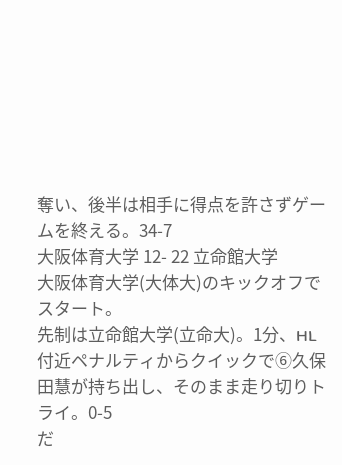奪い、後半は相手に得点を許さずゲームを終える。34-7
大阪体育大学 12- 22 立命館大学
大阪体育大学(大体大)のキックオフでスタート。
先制は立命館大学(立命大)。1分、HL付近ペナルティからクイックで⑥久保田慧が持ち出し、そのまま走り切りトライ。0-5
だ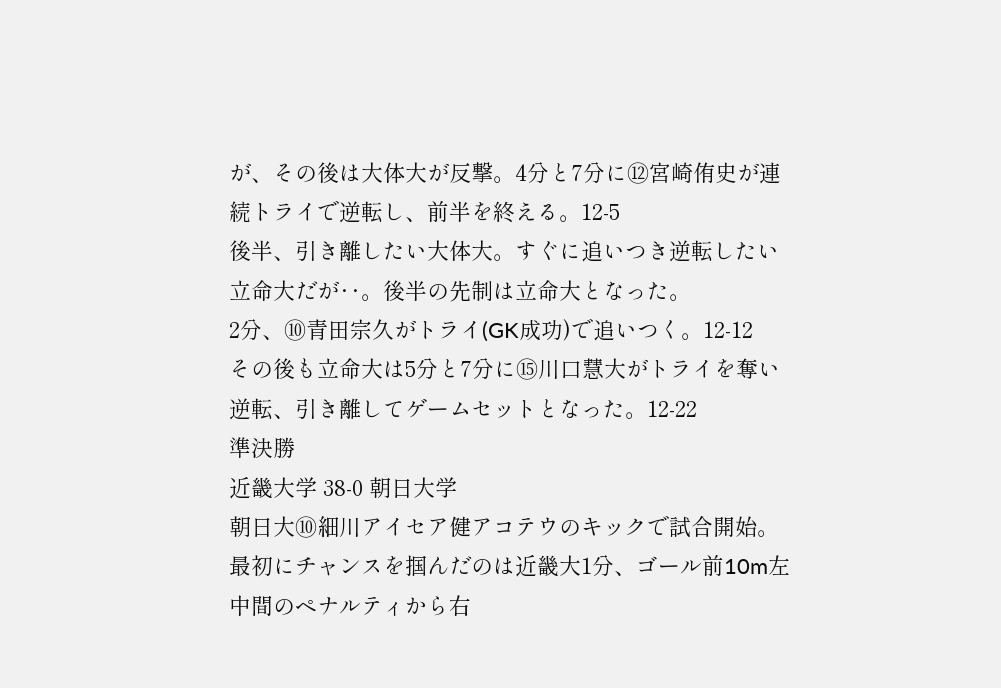が、その後は大体大が反撃。4分と7分に⑫宮崎侑史が連続トライで逆転し、前半を終える。12-5
後半、引き離したい大体大。すぐに追いつき逆転したい立命大だが‥。後半の先制は立命大となった。
2分、⑩青田宗久がトライ(GK成功)で追いつく。12-12
その後も立命大は5分と7分に⑮川口慧大がトライを奪い逆転、引き離してゲームセットとなった。12-22
準決勝
近畿大学 38-0 朝日大学
朝日大⑩細川アイセア健アコテウのキックで試合開始。
最初にチャンスを掴んだのは近畿大1分、ゴール前10m左中間のペナルティから右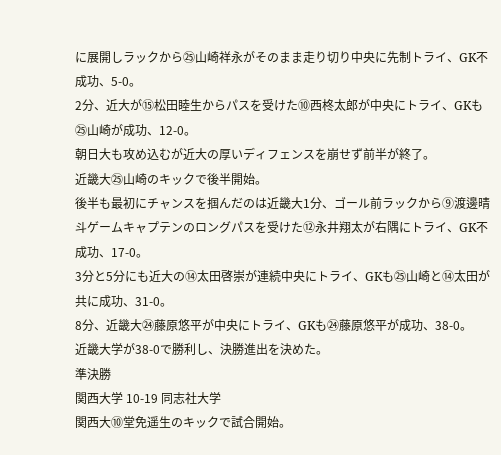に展開しラックから㉕山崎祥永がそのまま走り切り中央に先制トライ、GK不成功、5-0。
2分、近大が⑮松田睦生からパスを受けた⑩西柊太郎が中央にトライ、GKも㉕山崎が成功、12-0。
朝日大も攻め込むが近大の厚いディフェンスを崩せず前半が終了。
近畿大㉕山崎のキックで後半開始。
後半も最初にチャンスを掴んだのは近畿大1分、ゴール前ラックから⑨渡邊晴斗ゲームキャプテンのロングパスを受けた⑫永井翔太が右隅にトライ、GK不成功、17-0。
3分と5分にも近大の⑭太田啓崇が連続中央にトライ、GKも㉕山崎と⑭太田が共に成功、31-0。
8分、近畿大㉔藤原悠平が中央にトライ、GKも㉔藤原悠平が成功、38-0。
近畿大学が38-0で勝利し、決勝進出を決めた。
準決勝
関西大学 10-19 同志社大学
関西大⑩堂免遥生のキックで試合開始。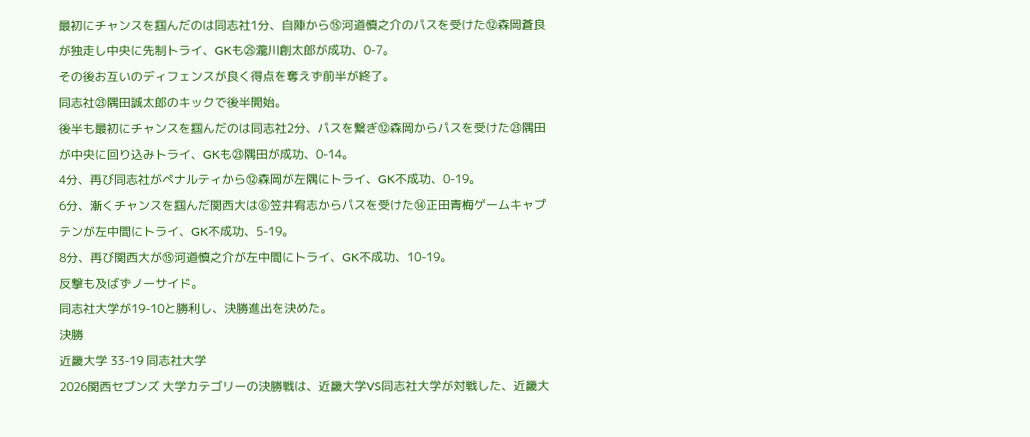最初にチャンスを掴んだのは同志社1分、自陣から⑮河道慎之介のパスを受けた⑫森岡蒼良が独走し中央に先制トライ、GKも㉕瀧川創太郎が成功、0-7。
その後お互いのディフェンスが良く得点を奪えず前半が終了。
同志社㉓隅田誠太郎のキックで後半開始。
後半も最初にチャンスを掴んだのは同志社2分、パスを繋ぎ⑫森岡からパスを受けた㉓隅田が中央に回り込みトライ、GKも㉓隅田が成功、0-14。
4分、再び同志社がペナルティから⑫森岡が左隅にトライ、GK不成功、0-19。
6分、漸くチャンスを掴んだ関西大は⑥笠井宥志からパスを受けた⑭正田青梅ゲームキャプテンが左中間にトライ、GK不成功、5-19。
8分、再び関西大が⑮河道慎之介が左中間にトライ、GK不成功、10-19。
反撃も及ばずノーサイド。
同志社大学が19-10と勝利し、決勝進出を決めた。
決勝
近畿大学 33-19 同志社大学
2026関西セブンズ 大学カテゴリーの決勝戦は、近畿大学VS同志社大学が対戦した、近畿大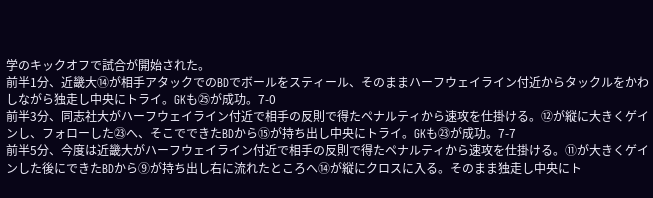学のキックオフで試合が開始された。
前半1分、近畿大⑭が相手アタックでのBDでボールをスティール、そのままハーフウェイライン付近からタックルをかわしながら独走し中央にトライ。GKも㉕が成功。7-0
前半3分、同志社大がハーフウェイライン付近で相手の反則で得たペナルティから速攻を仕掛ける。⑫が縦に大きくゲインし、フォローした㉓へ、そこでできたBDから⑮が持ち出し中央にトライ。GKも㉓が成功。7-7
前半5分、今度は近畿大がハーフウェイライン付近で相手の反則で得たペナルティから速攻を仕掛ける。⑪が大きくゲインした後にできたBDから⑨が持ち出し右に流れたところへ⑭が縦にクロスに入る。そのまま独走し中央にト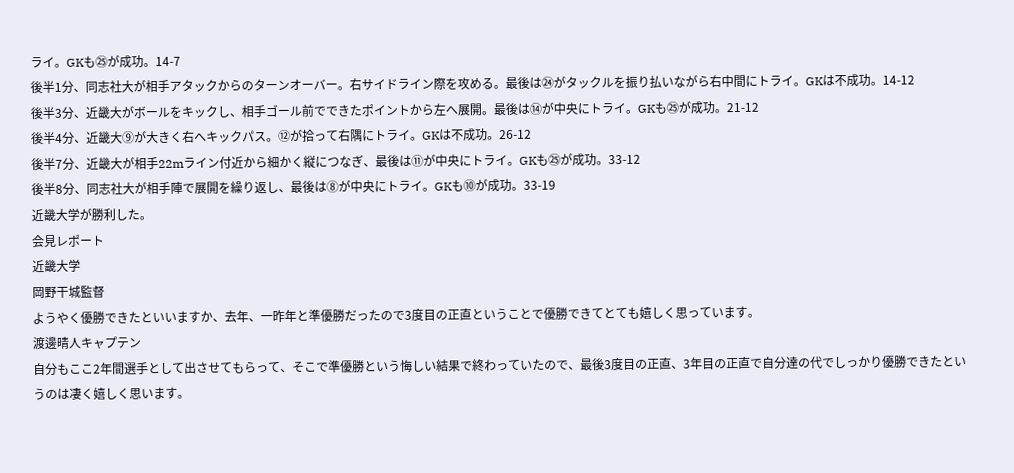ライ。GKも㉕が成功。14-7
後半1分、同志社大が相手アタックからのターンオーバー。右サイドライン際を攻める。最後は㉔がタックルを振り払いながら右中間にトライ。GKは不成功。14-12
後半3分、近畿大がボールをキックし、相手ゴール前でできたポイントから左へ展開。最後は⑭が中央にトライ。GKも㉕が成功。21-12
後半4分、近畿大⑨が大きく右へキックパス。⑫が拾って右隅にトライ。GKは不成功。26-12
後半7分、近畿大が相手22mライン付近から細かく縦につなぎ、最後は⑪が中央にトライ。GKも㉕が成功。33-12
後半8分、同志社大が相手陣で展開を繰り返し、最後は⑧が中央にトライ。GKも⑩が成功。33-19
近畿大学が勝利した。
会見レポート
近畿大学
岡野干城監督
ようやく優勝できたといいますか、去年、一昨年と準優勝だったので3度目の正直ということで優勝できてとても嬉しく思っています。
渡邊晴人キャプテン
自分もここ2年間選手として出させてもらって、そこで準優勝という悔しい結果で終わっていたので、最後3度目の正直、3年目の正直で自分達の代でしっかり優勝できたというのは凄く嬉しく思います。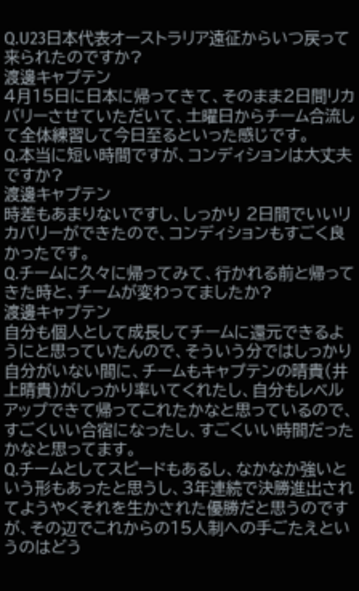Q.U23日本代表オーストラリア遠征からいつ戻って来られたのですか?
渡邊キャプテン
4月15日に日本に帰ってきて、そのまま2日間リカバリーさせていただいて、土曜日からチーム合流して全体練習して今日至るといった感じです。
Q.本当に短い時間ですが、コンディションは大丈夫ですか?
渡邊キャプテン
時差もあまりないですし、しっかり 2日間でいいリカバリーができたので、コンディションもすごく良かったです。
Q.チームに久々に帰ってみて、行かれる前と帰ってきた時と、チームが変わってましたか?
渡邊キャプテン
自分も個人として成長してチームに還元できるようにと思っていたんので、そういう分ではしっかり自分がいない間に、チームもキャプテンの晴貴(井上晴貴)がしっかり率いてくれたし、自分もレベルアップできて帰ってこれたかなと思っているので、すごくいい合宿になったし、すごくいい時間だったかなと思ってます。
Q.チームとしてスピードもあるし、なかなか強いという形もあったと思うし、3年連続で決勝進出されてようやくそれを生かされた優勝だと思うのですが、その辺でこれからの15人制への手ごたえというのはどう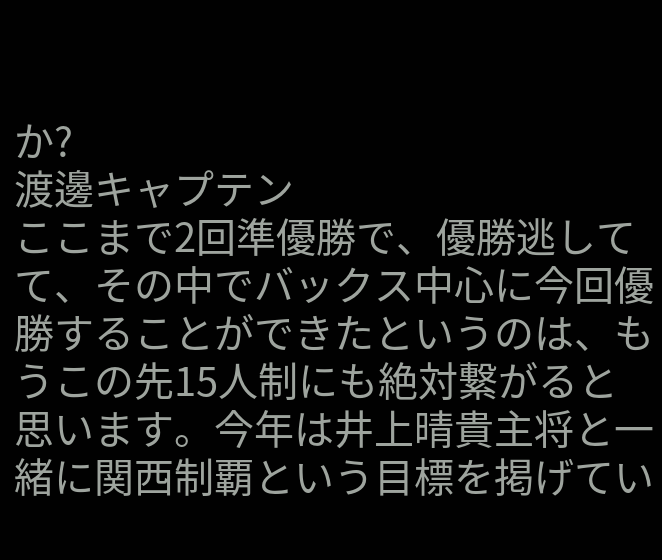か?
渡邊キャプテン
ここまで2回準優勝で、優勝逃してて、その中でバックス中心に今回優勝することができたというのは、もうこの先15人制にも絶対繋がると思います。今年は井上晴貴主将と一緒に関西制覇という目標を掲げてい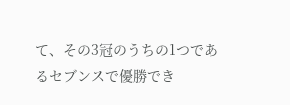て、その3冠のうちの1つであるセブンスで優勝でき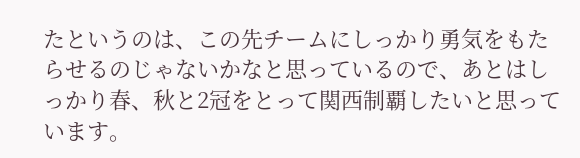たというのは、この先チームにしっかり勇気をもたらせるのじゃないかなと思っているので、あとはしっかり春、秋と2冠をとって関西制覇したいと思っています。